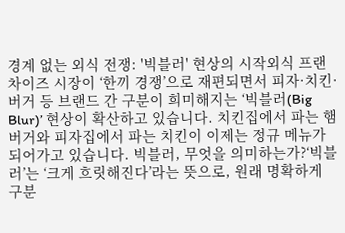경계 없는 외식 전쟁: '빅블러' 현상의 시작외식 프랜차이즈 시장이 ‘한끼 경쟁’으로 재편되면서 피자·치킨·버거 등 브랜드 간 구분이 희미해지는 ‘빅블러(Big Blur)’ 현상이 확산하고 있습니다. 치킨집에서 파는 햄버거와 피자집에서 파는 치킨이 이제는 정규 메뉴가 되어가고 있습니다. 빅블러, 무엇을 의미하는가?‘빅블러’는 ‘크게 흐릿해진다’라는 뜻으로, 원래 명확하게 구분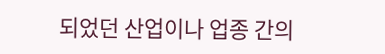되었던 산업이나 업종 간의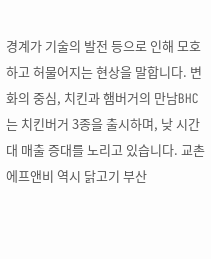경계가 기술의 발전 등으로 인해 모호하고 허물어지는 현상을 말합니다. 변화의 중심, 치킨과 햄버거의 만남BHC는 치킨버거 3종을 출시하며, 낮 시간대 매출 증대를 노리고 있습니다. 교촌에프앤비 역시 닭고기 부산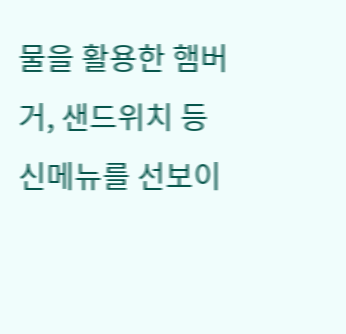물을 활용한 햄버거, 샌드위치 등 신메뉴를 선보이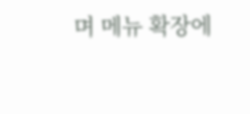며 메뉴 확장에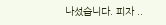나섰습니다. 피자 ..